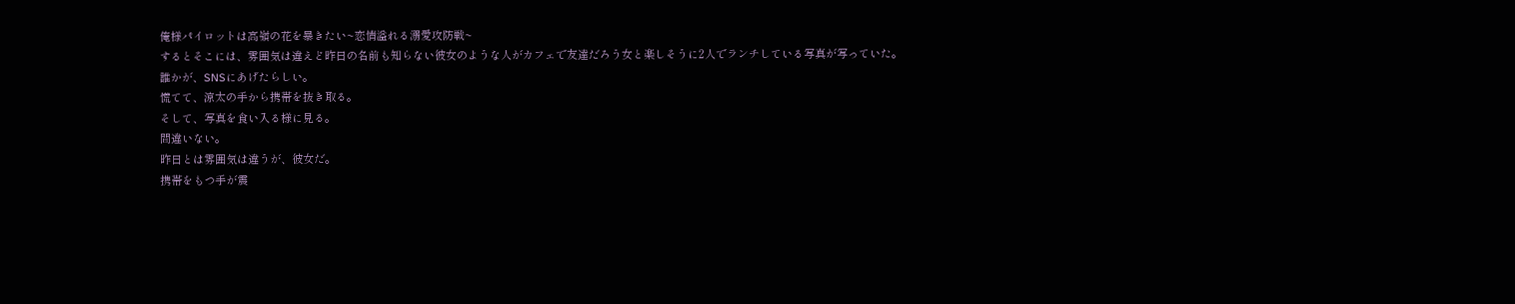俺様パイロットは高嶺の花を暴きたい~恋情溢れる溺愛攻防戦~
するとそこには、雰囲気は違えど昨日の名前も知らない彼女のような人がカフェで友達だろう女と楽しそうに2人でランチしている写真が写っていた。
誰かが、SNSにあげたらしい。
慌てて、涼太の手から携帯を抜き取る。
そして、写真を食い入る様に見る。
間違いない。
昨日とは雰囲気は違うが、彼女だ。
携帯をもつ手が震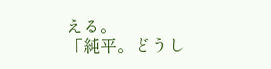える。
「純平。どうし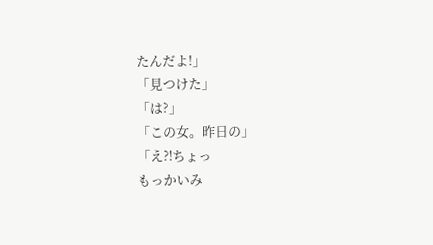たんだよ!」
「見つけた」
「は?」
「この女。昨日の」
「え⁈ちょっ
もっかいみ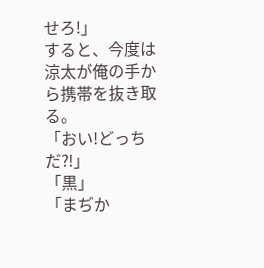せろ!」
すると、今度は涼太が俺の手から携帯を抜き取る。
「おい!どっちだ⁈」
「黒」
「まぢか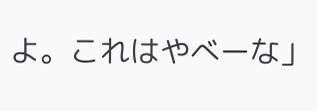よ。これはやべーな」